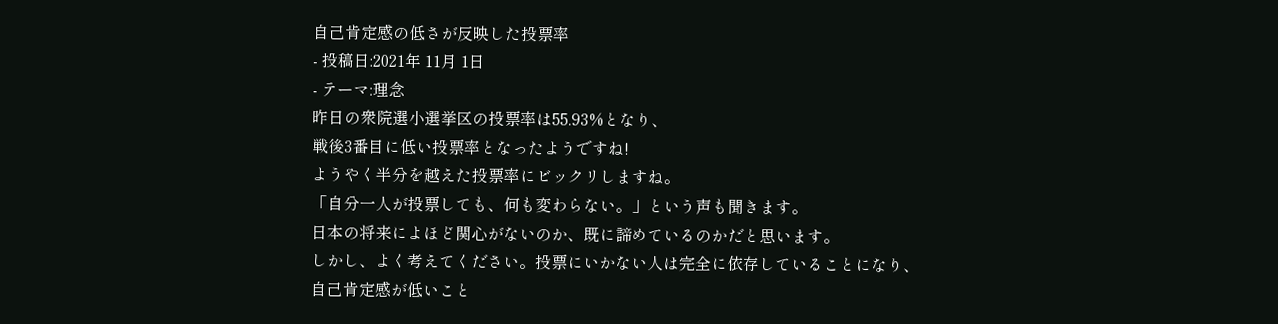自己肯定感の低さが反映した投票率
- 投稿日:2021年 11月 1日
- テーマ:理念
昨日の衆院選小選挙区の投票率は55.93%となり、
戦後3番目に低い投票率となったようですね!
ようやく半分を越えた投票率にビックリしますね。
「自分一人が投票しても、何も変わらない。」という声も聞きます。
日本の将来によほど関心がないのか、既に諦めているのかだと思います。
しかし、よく考えてください。投票にいかない人は完全に依存していることになり、
自己肯定感が低いこと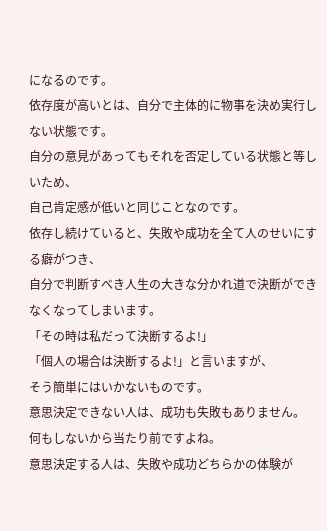になるのです。
依存度が高いとは、自分で主体的に物事を決め実行しない状態です。
自分の意見があってもそれを否定している状態と等しいため、
自己肯定感が低いと同じことなのです。
依存し続けていると、失敗や成功を全て人のせいにする癖がつき、
自分で判断すべき人生の大きな分かれ道で決断ができなくなってしまいます。
「その時は私だって決断するよ!」
「個人の場合は決断するよ!」と言いますが、
そう簡単にはいかないものです。
意思決定できない人は、成功も失敗もありません。
何もしないから当たり前ですよね。
意思決定する人は、失敗や成功どちらかの体験が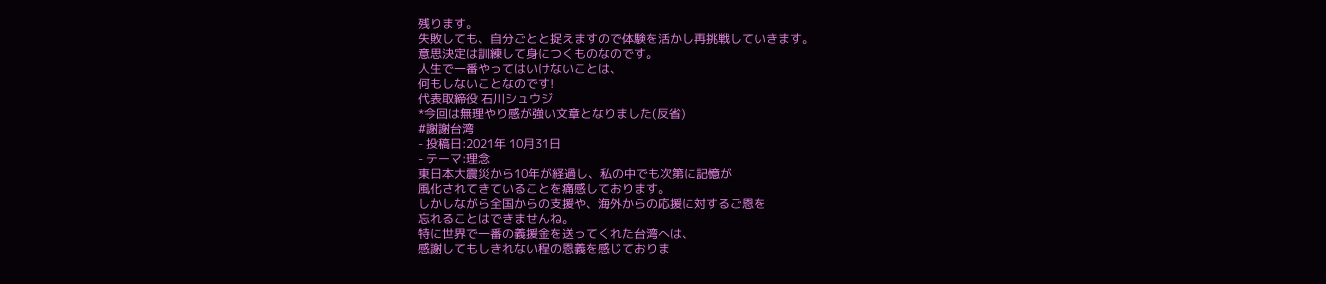残ります。
失敗しても、自分ごとと捉えますので体験を活かし再挑戦していきます。
意思決定は訓練して身につくものなのです。
人生で一番やってはいけないことは、
何もしないことなのです!
代表取締役 石川シュウジ
*今回は無理やり感が強い文章となりました(反省)
#謝謝台湾
- 投稿日:2021年 10月31日
- テーマ:理念
東日本大震災から10年が経過し、私の中でも次第に記憶が
風化されてきていることを痛感しております。
しかしながら全国からの支援や、海外からの応援に対するご恩を
忘れることはできませんね。
特に世界で一番の義援金を送ってくれた台湾へは、
感謝してもしきれない程の恩義を感じておりま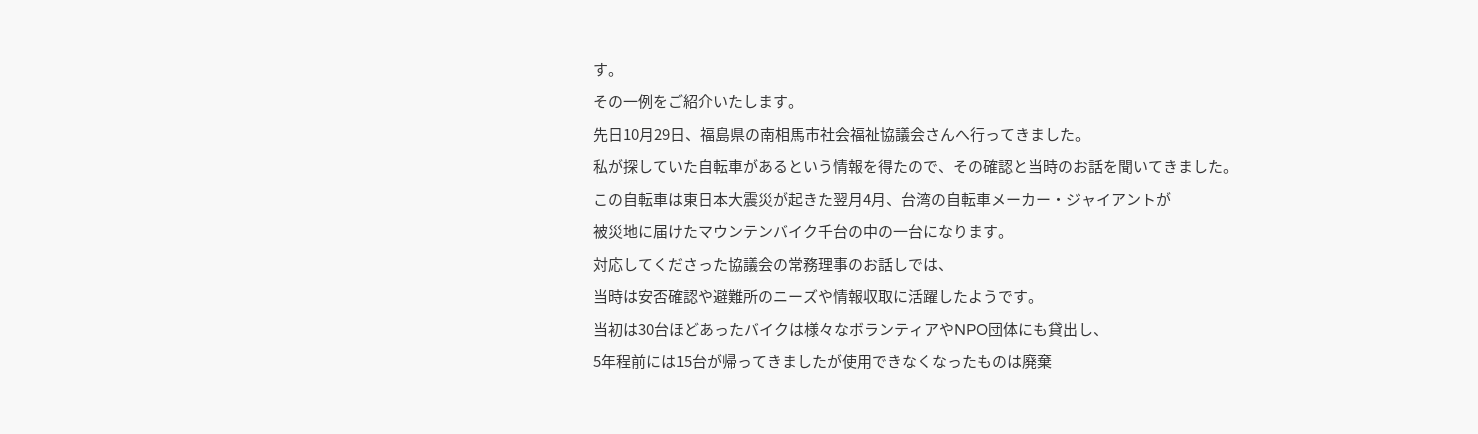す。
その一例をご紹介いたします。
先日10月29日、福島県の南相馬市社会福祉協議会さんへ行ってきました。
私が探していた自転車があるという情報を得たので、その確認と当時のお話を聞いてきました。
この自転車は東日本大震災が起きた翌月4月、台湾の自転車メーカー・ジャイアントが
被災地に届けたマウンテンバイク千台の中の一台になります。
対応してくださった協議会の常務理事のお話しでは、
当時は安否確認や避難所のニーズや情報収取に活躍したようです。
当初は30台ほどあったバイクは様々なボランティアやNPO団体にも貸出し、
5年程前には15台が帰ってきましたが使用できなくなったものは廃棄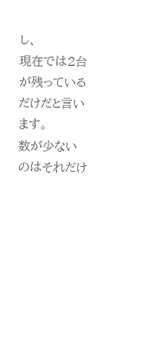し、
現在では2台が残っているだけだと言います。
数が少ないのはそれだけ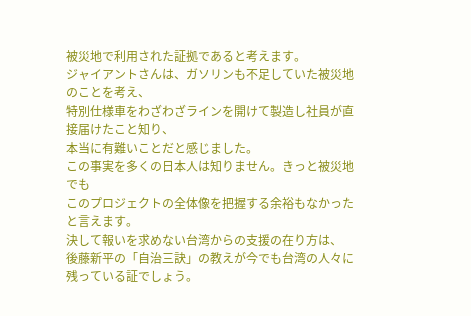被災地で利用された証拠であると考えます。
ジャイアントさんは、ガソリンも不足していた被災地のことを考え、
特別仕様車をわざわざラインを開けて製造し社員が直接届けたこと知り、
本当に有難いことだと感じました。
この事実を多くの日本人は知りません。きっと被災地でも
このプロジェクトの全体像を把握する余裕もなかったと言えます。
決して報いを求めない台湾からの支援の在り方は、
後藤新平の「自治三訣」の教えが今でも台湾の人々に残っている証でしょう。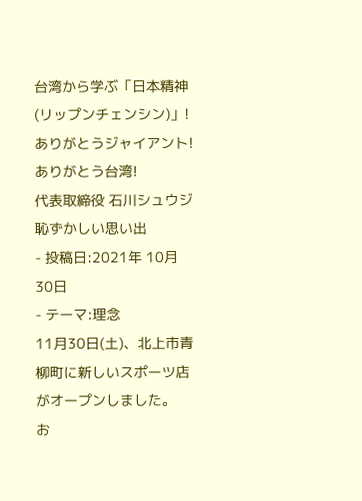台湾から学ぶ「日本精神(リップンチェンシン)」!
ありがとうジャイアント!ありがとう台湾!
代表取締役 石川シュウジ
恥ずかしい思い出
- 投稿日:2021年 10月30日
- テーマ:理念
11月30日(土)、北上市青柳町に新しいスポーツ店がオープンしました。
お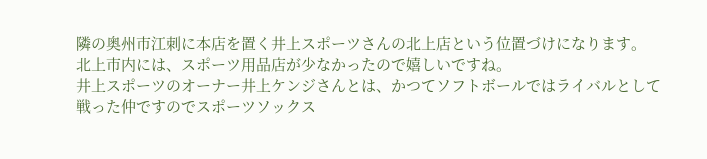隣の奥州市江刺に本店を置く井上スポーツさんの北上店という位置づけになります。
北上市内には、スポーツ用品店が少なかったので嬉しいですね。
井上スポーツのオーナー井上ケンジさんとは、かつてソフトボールではライバルとして
戦った仲ですのでスポーツソックス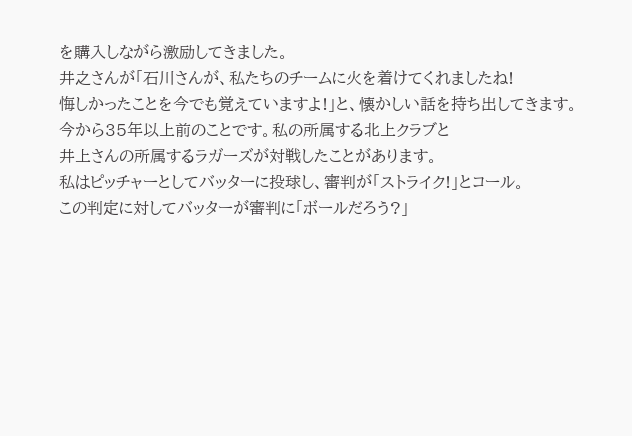を購入しながら激励してきました。
井之さんが「石川さんが、私たちのチームに火を着けてくれましたね!
悔しかったことを今でも覚えていますよ!」と、懐かしい話を持ち出してきます。
今から35年以上前のことです。私の所属する北上クラブと
井上さんの所属するラガーズが対戦したことがあります。
私はピッチャーとしてバッターに投球し、審判が「ストライク!」とコール。
この判定に対してバッターが審判に「ボールだろう?」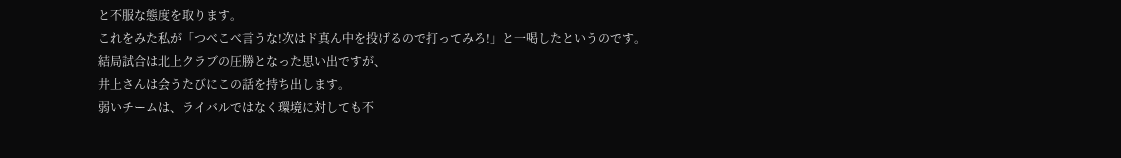と不服な態度を取ります。
これをみた私が「つべこべ言うな!次はド真ん中を投げるので打ってみろ!」と一喝したというのです。
結局試合は北上クラブの圧勝となった思い出ですが、
井上さんは会うたびにこの話を持ち出します。
弱いチームは、ライバルではなく環境に対しても不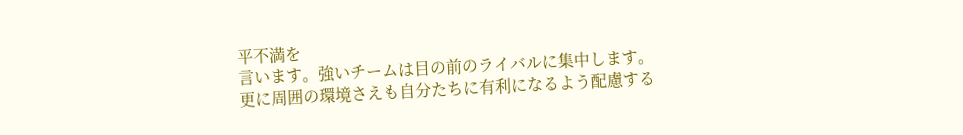平不満を
言います。強いチームは目の前のライバルに集中します。
更に周囲の環境さえも自分たちに有利になるよう配慮する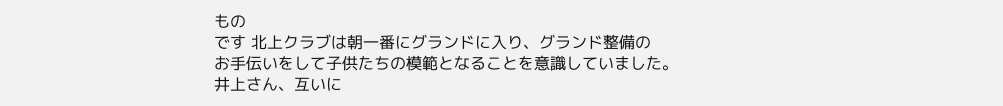もの
です 北上クラブは朝一番にグランドに入り、グランド整備の
お手伝いをして子供たちの模範となることを意識していました。
井上さん、互いに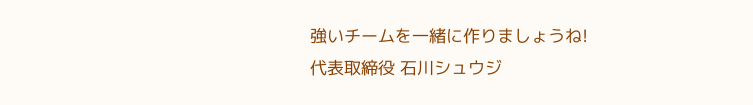強いチームを一緒に作りましょうね!
代表取締役 石川シュウジ